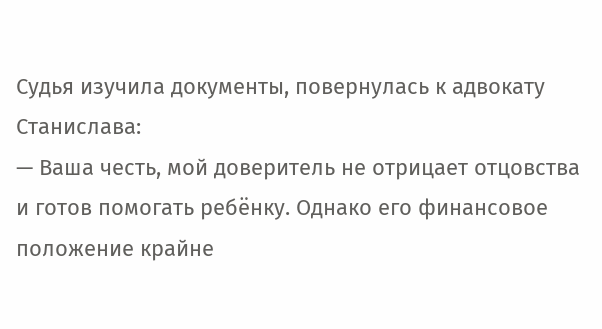Судья изучила документы, повернулась к адвокату Станислава:
— Ваша честь, мой доверитель не отрицает отцовства и готов помогать ребёнку. Однако его финансовое положение крайне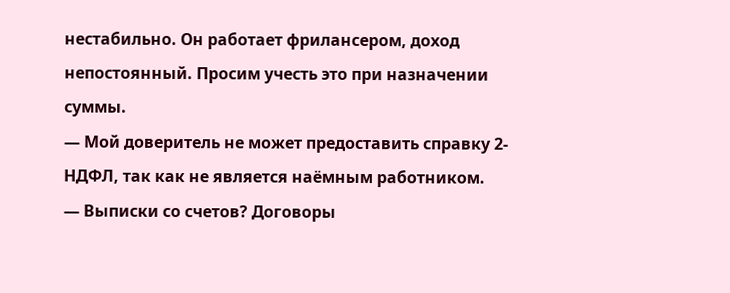нестабильно. Он работает фрилансером, доход непостоянный. Просим учесть это при назначении суммы.
— Мой доверитель не может предоставить справку 2-НДФЛ, так как не является наёмным работником.
— Выписки со счетов? Договоры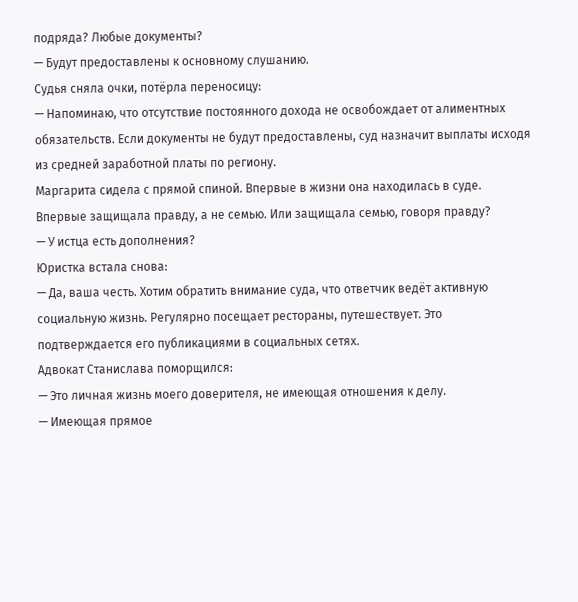подряда? Любые документы?
— Будут предоставлены к основному слушанию.
Судья сняла очки, потёрла переносицу:
— Напоминаю, что отсутствие постоянного дохода не освобождает от алиментных обязательств. Если документы не будут предоставлены, суд назначит выплаты исходя из средней заработной платы по региону.
Маргарита сидела с прямой спиной. Впервые в жизни она находилась в суде. Впервые защищала правду, а не семью. Или защищала семью, говоря правду?
— У истца есть дополнения?
Юристка встала снова:
— Да, ваша честь. Хотим обратить внимание суда, что ответчик ведёт активную социальную жизнь. Регулярно посещает рестораны, путешествует. Это подтверждается его публикациями в социальных сетях.
Адвокат Станислава поморщился:
— Это личная жизнь моего доверителя, не имеющая отношения к делу.
— Имеющая прямое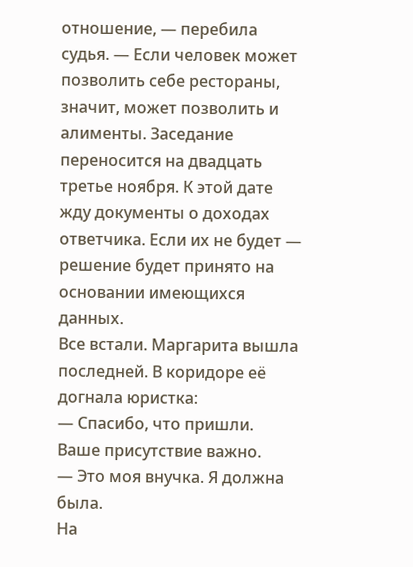отношение, — перебила судья. — Если человек может позволить себе рестораны, значит, может позволить и алименты. Заседание переносится на двадцать третье ноября. К этой дате жду документы о доходах ответчика. Если их не будет — решение будет принято на основании имеющихся данных.
Все встали. Маргарита вышла последней. В коридоре её догнала юристка:
— Спасибо, что пришли. Ваше присутствие важно.
— Это моя внучка. Я должна была.
На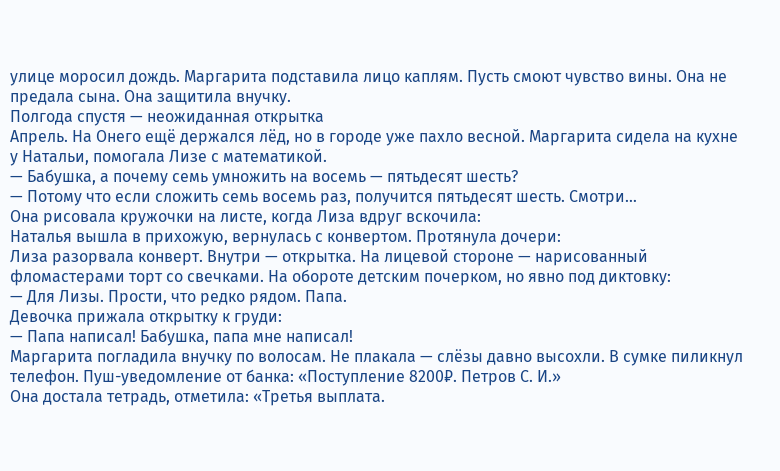улице моросил дождь. Маргарита подставила лицо каплям. Пусть смоют чувство вины. Она не предала сына. Она защитила внучку.
Полгода спустя — неожиданная открытка
Апрель. На Онего ещё держался лёд, но в городе уже пахло весной. Маргарита сидела на кухне у Натальи, помогала Лизе с математикой.
— Бабушка, а почему семь умножить на восемь — пятьдесят шесть?
— Потому что если сложить семь восемь раз, получится пятьдесят шесть. Смотри…
Она рисовала кружочки на листе, когда Лиза вдруг вскочила:
Наталья вышла в прихожую, вернулась с конвертом. Протянула дочери:
Лиза разорвала конверт. Внутри — открытка. На лицевой стороне — нарисованный фломастерами торт со свечками. На обороте детским почерком, но явно под диктовку:
— Для Лизы. Прости, что редко рядом. Папа.
Девочка прижала открытку к груди:
— Папа написал! Бабушка, папа мне написал!
Маргарита погладила внучку по волосам. Не плакала — слёзы давно высохли. В сумке пиликнул телефон. Пуш-уведомление от банка: «Поступление 8200₽. Петров С. И.»
Она достала тетрадь, отметила: «Третья выплата.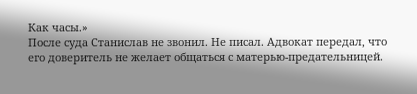Как часы.»
После суда Станислав не звонил. Не писал. Адвокат передал, что его доверитель не желает общаться с матерью-предательницей.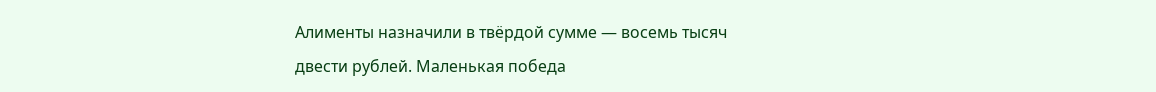Алименты назначили в твёрдой сумме — восемь тысяч двести рублей. Маленькая победа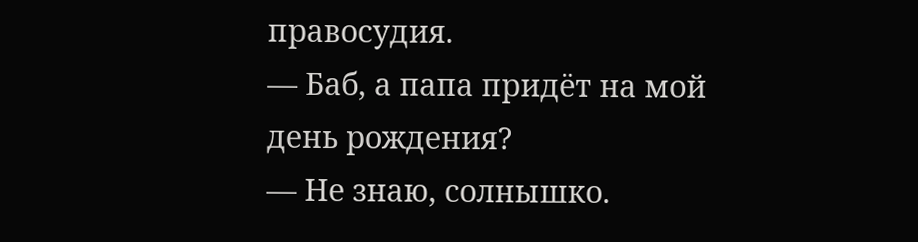правосудия.
— Баб, а папа придёт на мой день рождения?
— Не знаю, солнышко.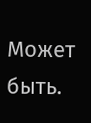Может быть.